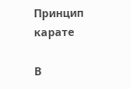Принцип карате

В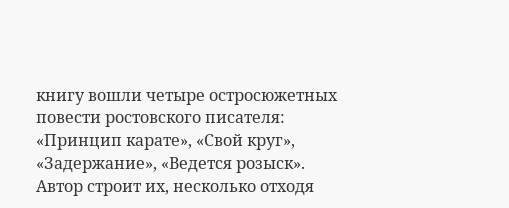книгу вошли четыре остросюжетных повести ростовского писателя: «Принцип карате», «Свой круг», «Задержание», «Ведется розыск». Автор строит их, несколько отходя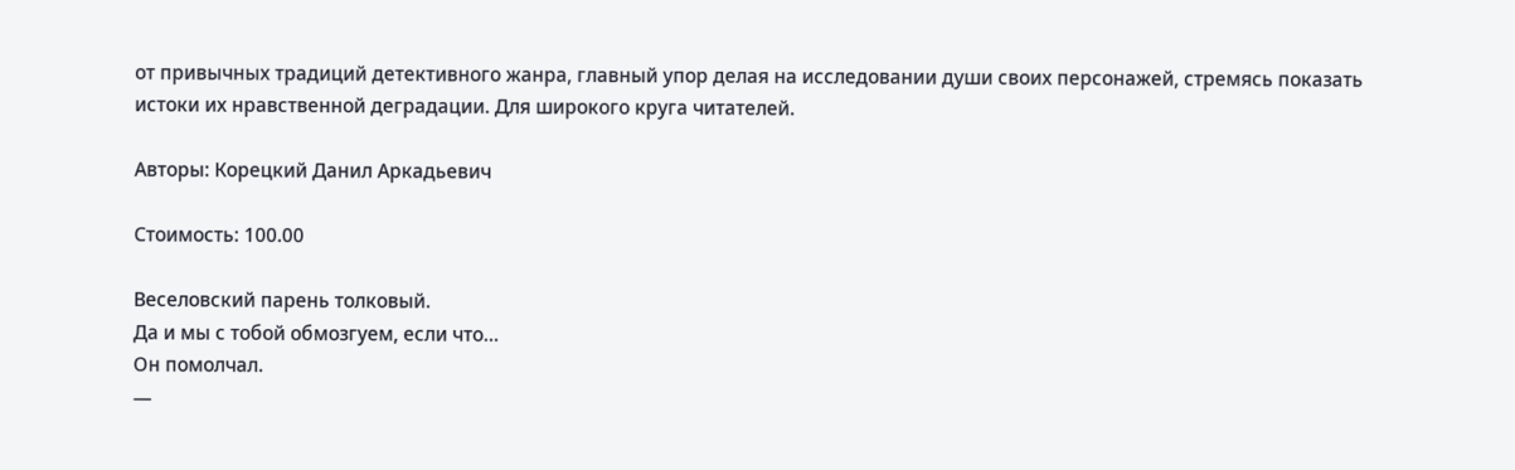от привычных традиций детективного жанра, главный упор делая на исследовании души своих персонажей, стремясь показать истоки их нравственной деградации. Для широкого круга читателей.

Авторы: Корецкий Данил Аркадьевич

Стоимость: 100.00

Веселовский парень толковый.
Да и мы с тобой обмозгуем, если что…
Он помолчал.
—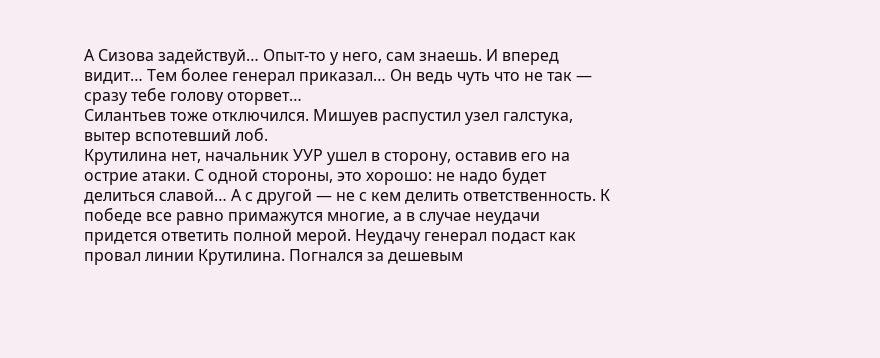А Сизова задействуй… Опыт-то у него, сам знаешь. И вперед видит… Тем более генерал приказал… Он ведь чуть что не так — сразу тебе голову оторвет…
Силантьев тоже отключился. Мишуев распустил узел галстука, вытер вспотевший лоб.
Крутилина нет, начальник УУР ушел в сторону, оставив его на острие атаки. С одной стороны, это хорошо: не надо будет делиться славой… А с другой — не с кем делить ответственность. К победе все равно примажутся многие, а в случае неудачи придется ответить полной мерой. Неудачу генерал подаст как провал линии Крутилина. Погнался за дешевым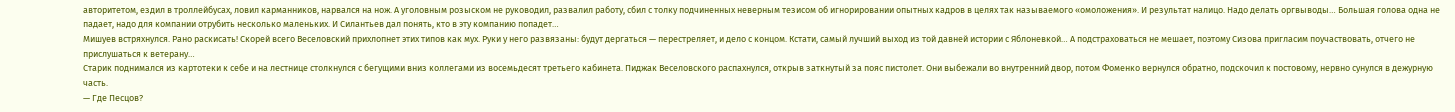авторитетом, ездил в троллейбусах, ловил карманников, нарвался на нож. А уголовным розыском не руководил, развалил работу, сбил с толку подчиненных неверным тезисом об игнорировании опытных кадров в целях так называемого «омоложения». И результат налицо. Надо делать оргвыводы… Большая голова одна не падает, надо для компании отрубить несколько маленьких. И Силантьев дал понять, кто в эту компанию попадет…
Мишуев встряхнулся. Рано раскисать! Скорей всего Веселовский прихлопнет этих типов как мух. Руки у него развязаны: будут дергаться — перестреляет, и дело с концом. Кстати, самый лучший выход из той давней истории с Яблоневкой… А подстраховаться не мешает, поэтому Сизова пригласим поучаствовать, отчего не прислушаться к ветерану…
Старик поднимался из картотеки к себе и на лестнице столкнулся с бегущими вниз коллегами из восемьдесят третьего кабинета. Пиджак Веселовского распахнулся, открыв заткнутый за пояс пистолет. Они выбежали во внутренний двор, потом Фоменко вернулся обратно, подскочил к постовому, нервно сунулся в дежурную часть.
— Где Песцов?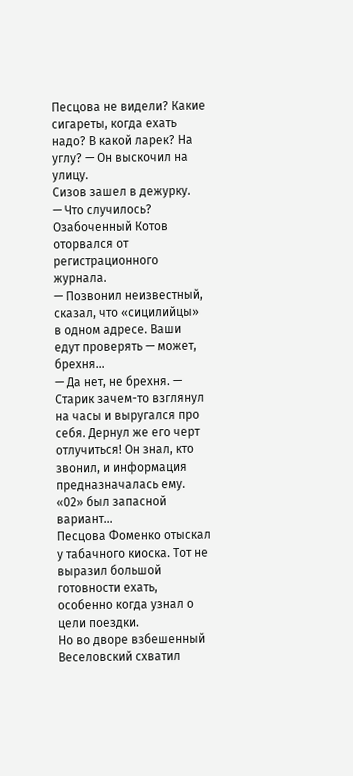Песцова не видели? Какие сигареты, когда ехать надо? В какой ларек? На углу? — Он выскочил на улицу.
Сизов зашел в дежурку.
— Что случилось? Озабоченный Котов оторвался от регистрационного журнала.
— Позвонил неизвестный, сказал, что «сицилийцы» в одном адресе. Ваши едут проверять — может, брехня…
— Да нет, не брехня. — Старик зачем-то взглянул на часы и выругался про себя. Дернул же его черт отлучиться! Он знал, кто звонил, и информация предназначалась ему. «02» был запасной вариант…
Песцова Фоменко отыскал у табачного киоска. Тот не выразил большой готовности ехать, особенно когда узнал о цели поездки.
Но во дворе взбешенный Веселовский схватил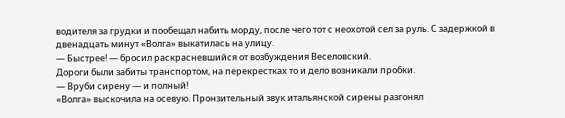водителя за грудки и пообещал набить морду, после чего тот с неохотой сел за руль. С задержкой в двенадцать минут «Волга» выкатилась на улицу.
— Быстрее! — бросил раскрасневшийся от возбуждения Веселовский.
Дороги были забиты транспортом, на перекрестках то и дело возникали пробки.
— Вруби сирену — и полный!
«Волга» выскочила на осевую. Пронзительный звук итальянской сирены разгонял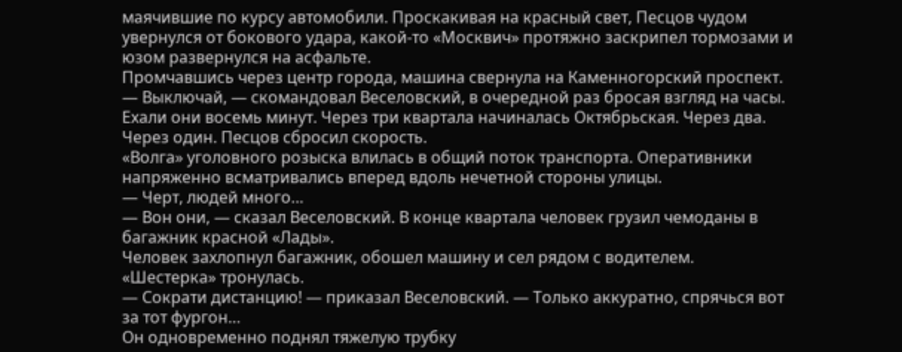маячившие по курсу автомобили. Проскакивая на красный свет, Песцов чудом увернулся от бокового удара, какой-то «Москвич» протяжно заскрипел тормозами и юзом развернулся на асфальте.
Промчавшись через центр города, машина свернула на Каменногорский проспект.
— Выключай, — скомандовал Веселовский, в очередной раз бросая взгляд на часы. Ехали они восемь минут. Через три квартала начиналась Октябрьская. Через два. Через один. Песцов сбросил скорость.
«Волга» уголовного розыска влилась в общий поток транспорта. Оперативники напряженно всматривались вперед вдоль нечетной стороны улицы.
— Черт, людей много…
— Вон они, — сказал Веселовский. В конце квартала человек грузил чемоданы в багажник красной «Лады».
Человек захлопнул багажник, обошел машину и сел рядом с водителем.
«Шестерка» тронулась.
— Сократи дистанцию! — приказал Веселовский. — Только аккуратно, спрячься вот за тот фургон…
Он одновременно поднял тяжелую трубку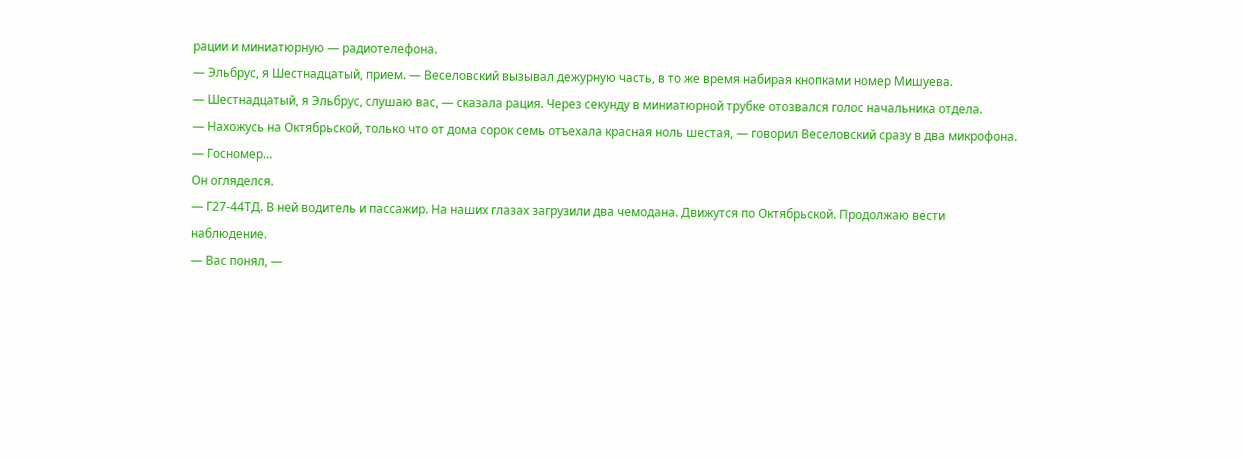рации и миниатюрную — радиотелефона.
— Эльбрус, я Шестнадцатый, прием. — Веселовский вызывал дежурную часть, в то же время набирая кнопками номер Мишуева.
— Шестнадцатый, я Эльбрус, слушаю вас, — сказала рация. Через секунду в миниатюрной трубке отозвался голос начальника отдела.
— Нахожусь на Октябрьской, только что от дома сорок семь отъехала красная ноль шестая, — говорил Веселовский сразу в два микрофона. — Госномер…
Он огляделся.
— Г27-44ТД. В ней водитель и пассажир. На наших глазах загрузили два чемодана. Движутся по Октябрьской. Продолжаю вести наблюдение.
— Вас понял, —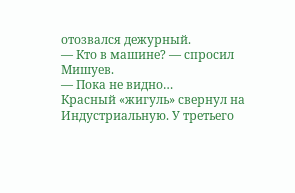отозвался дежурный.
— Кто в машине? — спросил Мишуев.
— Пока не видно…
Красный «жигуль» свернул на Индустриальную. У третьего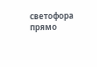светофора прямо